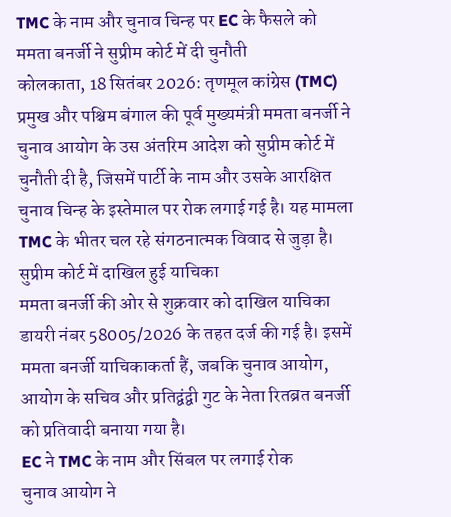TMC के नाम और चुनाव चिन्ह पर EC के फैसले को ममता बनर्जी ने सुप्रीम कोर्ट में दी चुनौती
कोलकाता, 18 सितंबर 2026: तृणमूल कांग्रेस (TMC) प्रमुख और पश्चिम बंगाल की पूर्व मुख्यमंत्री ममता बनर्जी ने चुनाव आयोग के उस अंतरिम आदेश को सुप्रीम कोर्ट में चुनौती दी है, जिसमें पार्टी के नाम और उसके आरक्षित चुनाव चिन्ह के इस्तेमाल पर रोक लगाई गई है। यह मामला TMC के भीतर चल रहे संगठनात्मक विवाद से जुड़ा है।
सुप्रीम कोर्ट में दाखिल हुई याचिका
ममता बनर्जी की ओर से शुक्रवार को दाखिल याचिका डायरी नंबर 58005/2026 के तहत दर्ज की गई है। इसमें ममता बनर्जी याचिकाकर्ता हैं, जबकि चुनाव आयोग, आयोग के सचिव और प्रतिद्वंद्वी गुट के नेता रितब्रत बनर्जी को प्रतिवादी बनाया गया है।
EC ने TMC के नाम और सिंबल पर लगाई रोक
चुनाव आयोग ने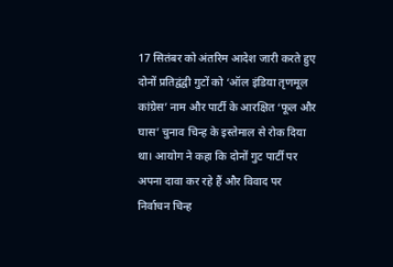17 सितंबर को अंतरिम आदेश जारी करते हुए दोनों प्रतिद्वंद्वी गुटों को ‘ऑल इंडिया तृणमूल कांग्रेस’ नाम और पार्टी के आरक्षित ‘फूल और घास’ चुनाव चिन्ह के इस्तेमाल से रोक दिया था। आयोग ने कहा कि दोनों गुट पार्टी पर अपना दावा कर रहे हैं और विवाद पर निर्वाचन चिन्ह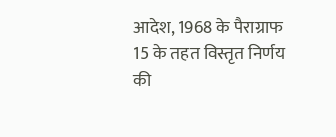आदेश, 1968 के पैराग्राफ 15 के तहत विस्तृत निर्णय की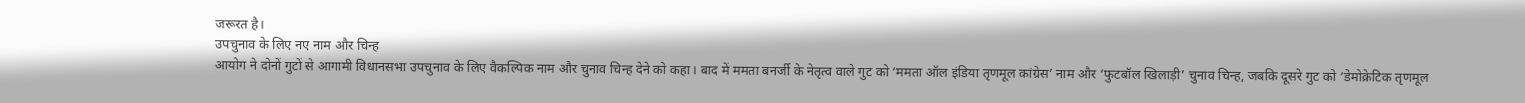जरूरत है।
उपचुनाव के लिए नए नाम और चिन्ह
आयोग ने दोनों गुटों से आगामी विधानसभा उपचुनाव के लिए वैकल्पिक नाम और चुनाव चिन्ह देने को कहा। बाद में ममता बनर्जी के नेतृत्व वाले गुट को ‘ममता ऑल इंडिया तृणमूल कांग्रेस’ नाम और ‘फुटबॉल खिलाड़ी’ चुनाव चिन्ह, जबकि दूसरे गुट को ‘डेमोक्रेटिक तृणमूल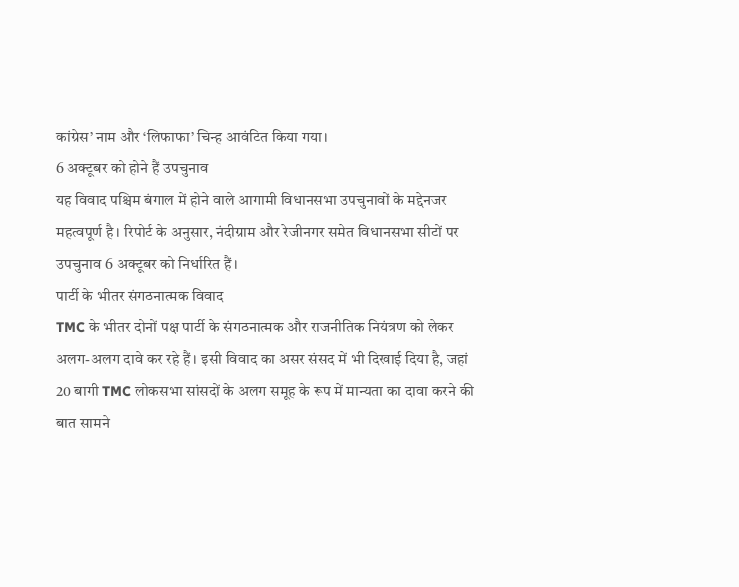कांग्रेस’ नाम और ‘लिफाफा’ चिन्ह आवंटित किया गया।
6 अक्टूबर को होने हैं उपचुनाव
यह विवाद पश्चिम बंगाल में होने वाले आगामी विधानसभा उपचुनावों के मद्देनजर महत्वपूर्ण है। रिपोर्ट के अनुसार, नंदीग्राम और रेजीनगर समेत विधानसभा सीटों पर उपचुनाव 6 अक्टूबर को निर्धारित हैं।
पार्टी के भीतर संगठनात्मक विवाद
TMC के भीतर दोनों पक्ष पार्टी के संगठनात्मक और राजनीतिक नियंत्रण को लेकर अलग-अलग दावे कर रहे हैं। इसी विवाद का असर संसद में भी दिखाई दिया है, जहां 20 बागी TMC लोकसभा सांसदों के अलग समूह के रूप में मान्यता का दावा करने की बात सामने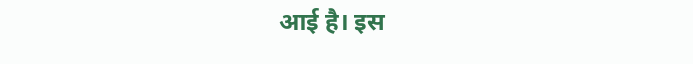आई है। इस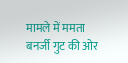मामले में ममता बनर्जी गुट की ओर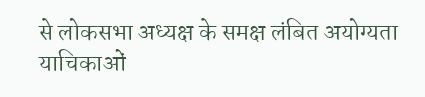से लोकसभा अध्यक्ष के समक्ष लंबित अयोग्यता याचिकाओं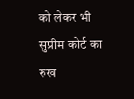को लेकर भी सुप्रीम कोर्ट का रुख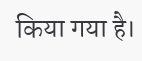किया गया है।